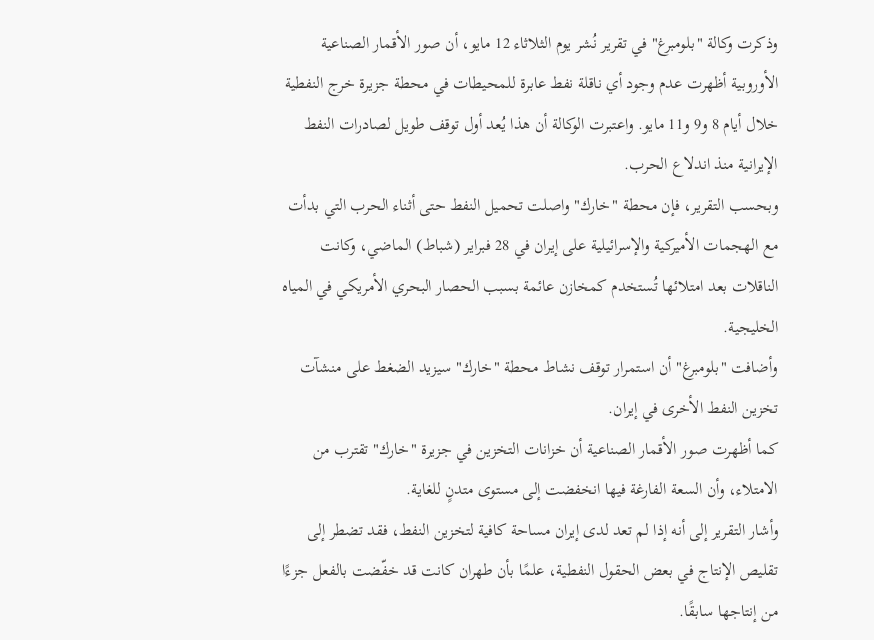وذكرت وكالة "بلومبرغ" في تقرير نُشر يوم الثلاثاء 12 مايو، أن صور الأقمار الصناعية الأوروبية أظهرت عدم وجود أي ناقلة نفط عابرة للمحيطات في محطة جزيرة خرج النفطية خلال أيام 8 و9 و11 مايو. واعتبرت الوكالة أن هذا يُعد أول توقف طويل لصادرات النفط الإيرانية منذ اندلاع الحرب.
وبحسب التقرير، فإن محطة "خارك" واصلت تحميل النفط حتى أثناء الحرب التي بدأت مع الهجمات الأميركية والإسرائيلية على إيران في 28 فبراير (شباط) الماضي، وكانت الناقلات بعد امتلائها تُستخدم كمخازن عائمة بسبب الحصار البحري الأمريكي في المياه الخليجية.
وأضافت "بلومبرغ" أن استمرار توقف نشاط محطة "خارك" سيزيد الضغط على منشآت تخزين النفط الأخرى في إيران.
كما أظهرت صور الأقمار الصناعية أن خزانات التخزين في جزيرة "خارك" تقترب من الامتلاء، وأن السعة الفارغة فيها انخفضت إلى مستوى متدنٍ للغاية.
وأشار التقرير إلى أنه إذا لم تعد لدى إيران مساحة كافية لتخزين النفط، فقد تضطر إلى تقليص الإنتاج في بعض الحقول النفطية، علمًا بأن طهران كانت قد خفّضت بالفعل جزءًا من إنتاجها سابقًا.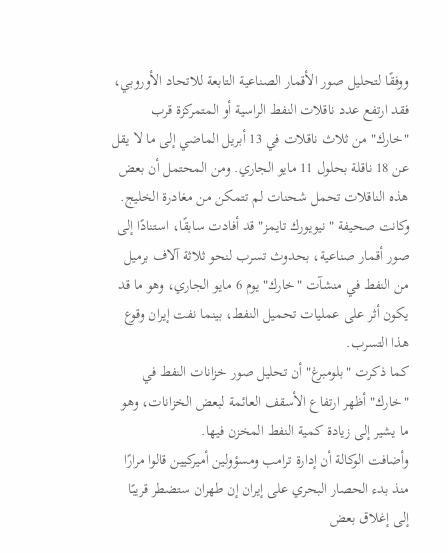ووفقًا لتحليل صور الأقمار الصناعية التابعة للاتحاد الأوروبي، فقد ارتفع عدد ناقلات النفط الراسية أو المتمركزة قرب "خارك" من ثلاث ناقلات في 13 أبريل الماضي إلى ما لا يقل عن 18 ناقلة بحلول 11 مايو الجاري. ومن المحتمل أن بعض هذه الناقلات تحمل شحنات لم تتمكن من مغادرة الخليج.
وكانت صحيفة "نيويورك تايمز" قد أفادت سابقًا، استنادًا إلى صور أقمار صناعية، بحدوث تسرب لنحو ثلاثة آلاف برميل من النفط في منشآت "خارك" يوم 6 مايو الجاري، وهو ما قد يكون أثر على عمليات تحميل النفط، بينما نفت إيران وقوع هذا التسرب.
كما ذكرت "بلومبرغ" أن تحليل صور خزانات النفط في "خارك" أظهر ارتفاع الأسقف العائمة لبعض الخزانات، وهو ما يشير إلى زيادة كمية النفط المخزن فيها.
وأضافت الوكالة أن إدارة ترامب ومسؤولين أميركيين قالوا مرارًا منذ بدء الحصار البحري على إيران إن طهران ستضطر قريبًا إلى إغلاق بعض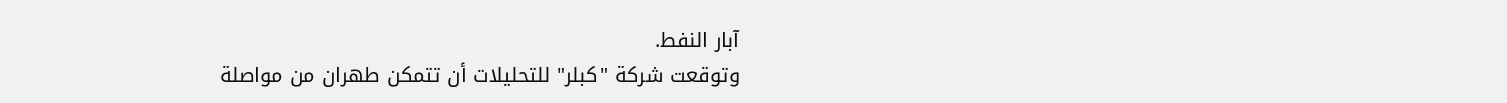آبار النفط.
وتوقعت شركة "كبلر" للتحليلات أن تتمكن طهران من مواصلة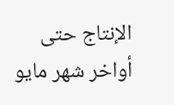الإنتاج حتى أواخر شهر مايو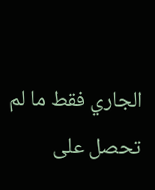الجاري فقط ما لم تحصل على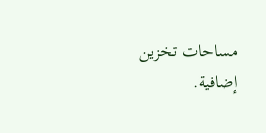مساحات تخزين إضافية.